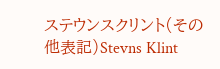ステウンスクリント(その他表記)Stevns Klint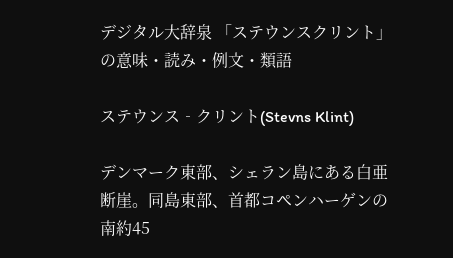デジタル大辞泉 「ステウンスクリント」の意味・読み・例文・類語

ステウンス‐クリント(Stevns Klint)

デンマーク東部、シェラン島にある白亜断崖。同島東部、首都コペンハーゲンの南約45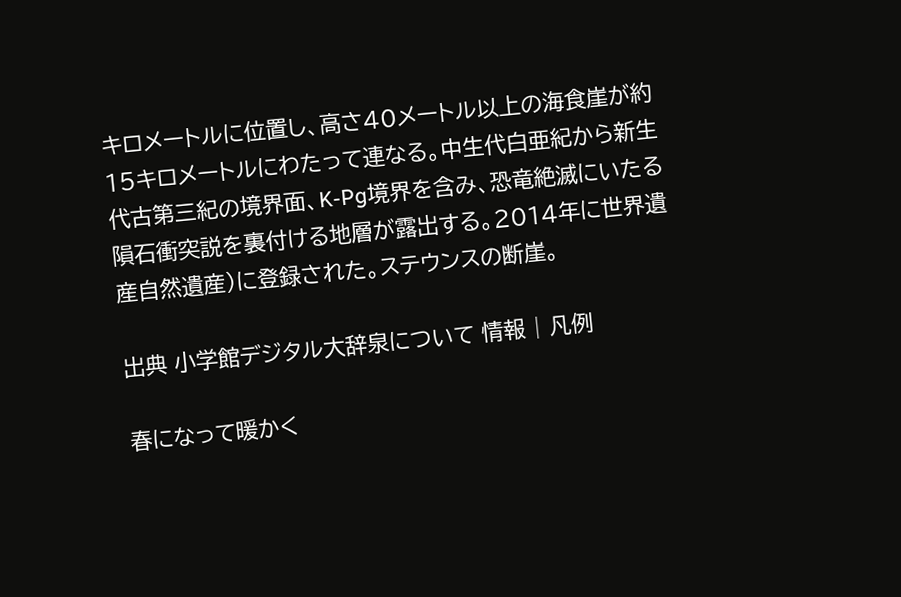キロメートルに位置し、高さ40メートル以上の海食崖が約15キロメートルにわたって連なる。中生代白亜紀から新生代古第三紀の境界面、K-Pg境界を含み、恐竜絶滅にいたる隕石衝突説を裏付ける地層が露出する。2014年に世界遺産自然遺産)に登録された。ステウンスの断崖。

出典 小学館デジタル大辞泉について 情報 | 凡例

春になって暖かく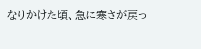なりかけた頃、急に寒さが戻っ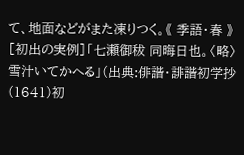て、地面などがまた凍りつく。《 季語・春 》[初出の実例]「七瀬御秡 同晦日也。〈略〉雪汁いてかへる」(出典:俳諧・誹諧初学抄(1641)初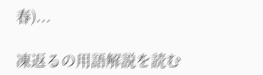春)...

凍返るの用語解説を読む